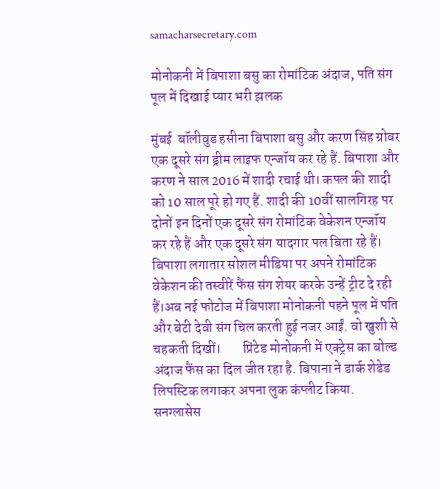samacharsecretary.com

मोनोकनी में बिपाशा बसु का रोमांटिक अंदाज, पति संग पूल में दिखाई प्यार भरी झलक

मुंबई  बॉलीवुड हसीना बिपाशा बसु और करण सिंह ग्रोवर एक दूसरे संग ड्रीम लाइफ एन्जॉय कर रहे हैं. बिपाशा और करण ने साल 2016 में शादी रचाई थी। कपल की शादी को 10 साल पूरे हो गए हैं. शादी की 10वीं सालगिरह पर दोनों इन दिनों एक दूसरे संग रोमांटिक वेकेशन एन्जॉय कर रहे हैं और एक दूसरे संग यादगार पल बिता रहे हैं।    बिपाशा लगातार सोशल मीडिया पर अपने रोमांटिक वेकेशन की तस्वीरें फैंस संग शेयर करके उन्हें ट्रीट दे रही हैं।अब नई फोटोज में बिपाशा मोनोकनी पहने पूल में पति और बेटी देवी संग चिल करती हुई नजर आईं. वो खुशी से चहकती दिखीं।        प्रिंटेड मोनोकनी में एक्ट्रेस का बोल्ड अंदाज फैंस का दिल जीत रहा है. बिपाना ने डार्क शेडेड लिपस्टिक लगाकर अपना लुक कंप्लीट किया. सनग्लासेस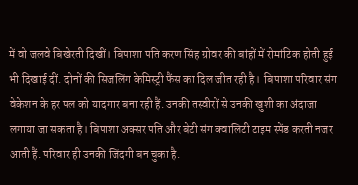में वो जलवे बिखेरती दिखीं। बिपाशा पति करण सिंह ग्रोवर की बांहों में रोमांटिक होती हुई भी दिखाई दीं. दोनों की सिजलिंग केमिस्ट्री फैंस का दिल जीत रही है।  बिपाशा परिवार संग वेकेशन के हर पल को यादगार बना रही हैं. उनकी तस्वीरों से उनकी खुशी का अंदाजा लगाया जा सकता है। बिपाशा अक्सर पति और बेटी संग क्वालिटी टाइम स्पेंड करती नजर आती हैं. परिवार ही उनकी जिंदगी बन चुका है.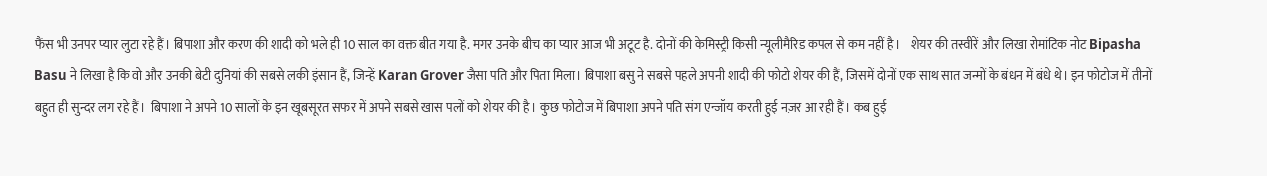फैंस भी उनपर प्यार लुटा रहे हैं। बिपाशा और करण की शादी को भले ही 10 साल का वक्त बीत गया है. मगर उनके बीच का प्यार आज भी अटूट है. दोनों की केमिस्ट्री किसी न्यूलीमैरिड कपल से कम नहीं है।    शेयर की तस्वीरें और लिखा रोमांटिक नोट Bipasha Basu ने लिखा है कि वो और उनकी बेटी दुनियां की सबसे लकी इंसान हैं, जिन्हें Karan Grover जैसा पति और पिता मिला। बिपाशा बसु ने सबसे पहले अपनी शादी की फोटो शेयर की हैं, जिसमें दोनों एक साथ सात जन्मों के बंधन में बंधे थे। इन फोटोज में तीनों बहुत ही सुन्दर लग रहे हैं।  बिपाशा ने अपने 10 सालों के इन खूबसूरत सफर में अपने सबसे खास पलों को शेयर की है। कुछ फोटोज में बिपाशा अपने पति संग एन्जॉय करती हुई नज़र आ रही हैं। कब हुई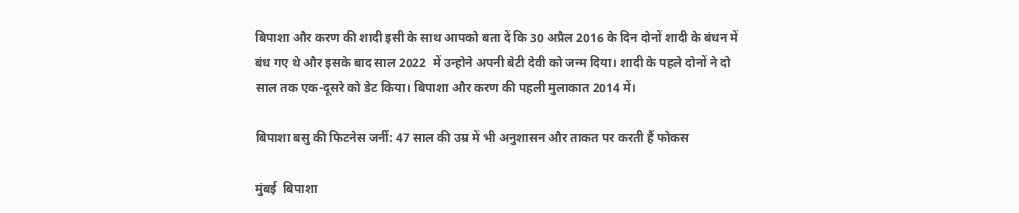बिपाशा और करण की शादी इसी के साथ आपको बता दें कि 30 अप्रैल 2016 के दिन दोनों शादी के बंधन में बंध गए थे और इसके बाद साल 2022  में उन्होने अपनी बेटी देवी को जन्म दिया। शादी के पहले दोनों ने दो साल तक एक-दूसरे को डेट किया। बिपाशा और करण की पहली मुलाकात 2014 में।

बिपाशा बसु की फिटनेस जर्नी: 47 साल की उम्र में भी अनुशासन और ताकत पर करती हैं फोकस

मुंबई  बिपाशा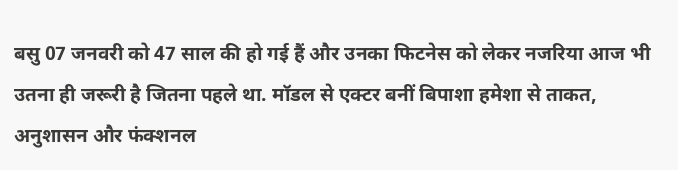बसु 07 जनवरी को 47 साल की हो गई हैं और उनका फिटनेस को लेकर नजरिया आज भी उतना ही जरूरी है जितना पहले था. मॉडल से एक्टर बनीं बिपाशा हमेशा से ताकत, अनुशासन और फंक्शनल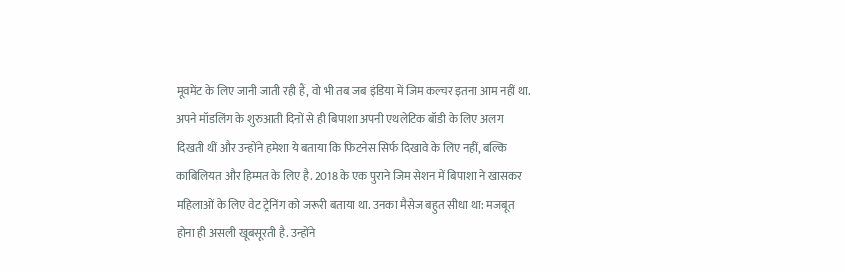मूवमेंट के लिए जानी जाती रही हैं, वो भी तब जब इंडिया में जिम कल्चर इतना आम नहीं था. अपने मॉडलिंग के शुरुआती दिनों से ही बिपाशा अपनी एथलेटिक बॉडी के लिए अलग दिखती थीं और उन्होंने हमेशा ये बताया कि फिटनेस सिर्फ दिखावे के लिए नहीं, बल्कि काबिलियत और हिम्मत के लिए है. 2018 के एक पुराने जिम सेशन में बिपाशा ने खासकर महिलाओं के लिए वेट ट्रेनिंग को जरूरी बताया था. उनका मैसेज बहुत सीधा था: मजबूत होना ही असली खूबसूरती है. उन्होंने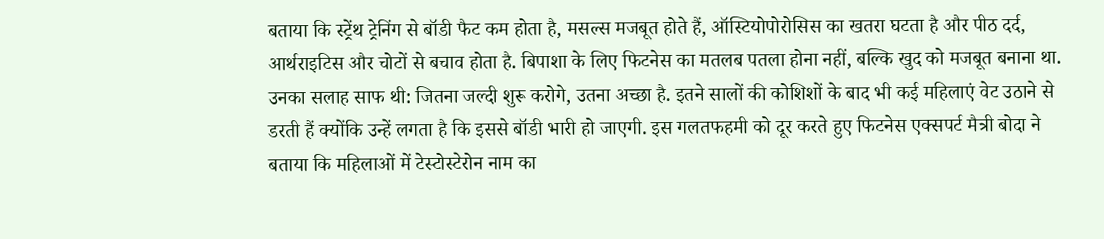बताया कि स्ट्रेंथ ट्रेनिंग से बॉडी फैट कम होता है, मसल्स मजबूत होते हैं, ऑस्टियोपोरोसिस का खतरा घटता है और पीठ दर्द, आर्थराइटिस और चोटों से बचाव होता है. बिपाशा के लिए फिटनेस का मतलब पतला होना नहीं, बल्कि खुद को मजबूत बनाना था. उनका सलाह साफ थी: जितना जल्दी शुरू करोगे, उतना अच्छा है. इतने सालों की कोशिशों के बाद भी कई महिलाएं वेट उठाने से डरती हैं क्योंकि उन्हें लगता है कि इससे बॉडी भारी हो जाएगी. इस गलतफहमी को दूर करते हुए फिटनेस एक्सपर्ट मैत्री बोदा ने बताया कि महिलाओं में टेस्टोस्टेरोन नाम का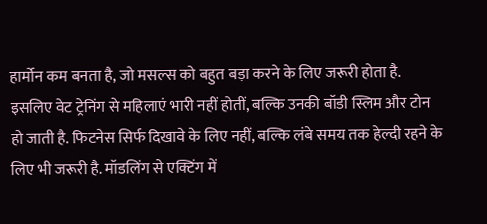हार्मोन कम बनता है, जो मसल्स को बहुत बड़ा करने के लिए जरूरी होता है. इसलिए वेट ट्रेनिंग से महिलाएं भारी नहीं होतीं, बल्कि उनकी बॉडी स्लिम और टोन हो जाती है. फिटनेस सिर्फ दिखावे के लिए नहीं, बल्कि लंबे समय तक हेल्दी रहने के लिए भी जरूरी है. मॉडलिंग से एक्टिंग में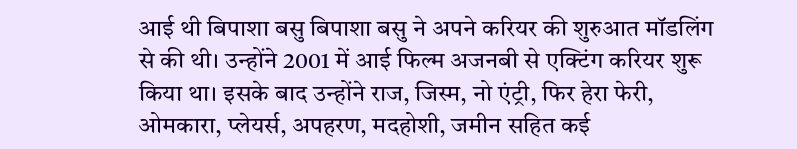आई थी बिपाशा बसु बिपाशा बसु ने अपने करियर की शुरुआत मॉडलिंग से की थी। उन्होंने 2001 में आई फिल्म अजनबी से एक्टिंग करियर शुरू किया था। इसके बाद उन्होंने राज, जिस्म, नो एंट्री, फिर हेरा फेरी, ओमकारा, प्लेयर्स, अपहरण, मदहोशी, जमीन सहित कई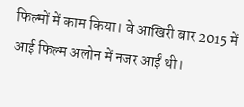फिल्मों में काम किया। वे आखिरी बार 2015 में आई फिल्म अलोन में नजर आईं थी।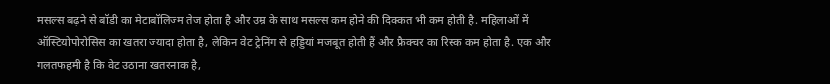मसल्स बढ़ने से बॉडी का मेटाबॉलिज्म तेज होता है और उम्र के साथ मसल्स कम होने की दिक्कत भी कम होती है. महिलाओं में ऑस्टियोपोरोसिस का खतरा ज्यादा होता है, लेकिन वेट ट्रेनिंग से हड्डियां मजबूत होती हैं और फ्रैक्चर का रिस्क कम होता है. एक और गलतफहमी है कि वेट उठाना खतरनाक है,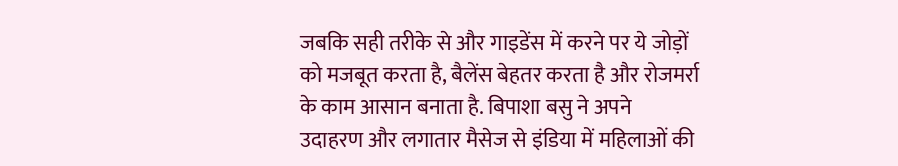जबकि सही तरीके से और गाइडेंस में करने पर ये जोड़ों को मजबूत करता है, बैलेंस बेहतर करता है और रोजमर्रा के काम आसान बनाता है. बिपाशा बसु ने अपने उदाहरण और लगातार मैसेज से इंडिया में महिलाओं की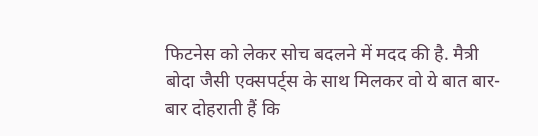फिटनेस को लेकर सोच बदलने में मदद की है. मैत्री बोदा जैसी एक्सपर्ट्स के साथ मिलकर वो ये बात बार-बार दोहराती हैं कि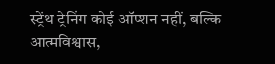स्ट्रेंथ ट्रेनिंग कोई ऑप्शन नहीं, बल्कि आत्मविश्वास,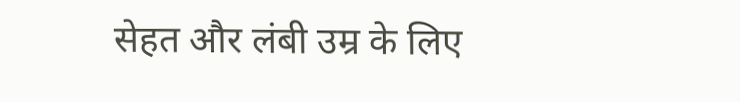सेहत और लंबी उम्र के लिए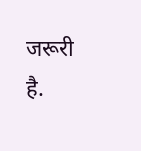जरूरी है.